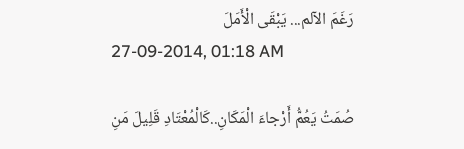رَغَمَ الآلم... يَبْقَى الْأَمَلَ
27-09-2014, 01:18 AM

صُمَتُ يَعُمُّ أَرْجاءَ الْمَكَانِ..كَالْمُعْتَادِ قَلِيلَ مَنِ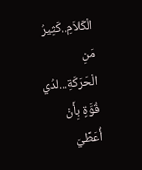الْكَلاَمِ..كَثِيرُ مَنِ الْحَرَكَةِ...لدُي قُوَّةٍ بِأَنْ أُعَطِّيَ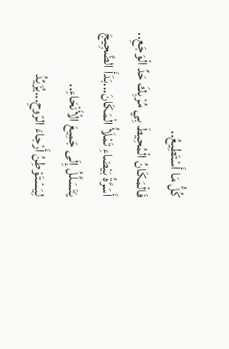كُلُّ مَا أَسْتَطِيعُ..
فَالْمَكَانُ الْمُحِيطَ بِي مُرْبِكَ حَدِّ الْوَجَعِ..
أَسَرَّةُ بَيْضاءِ تَمْلَأُ الْمَكَانَ...بَدَأَ الضَّجِيجَ يَتَسَلَّلُ إِلَى جَمِيعَ الْأَنْحَاءِ..
لِيَسْتَوْطِنُ أَرْجاءَ الرّوحِ...يُزَيِّدُ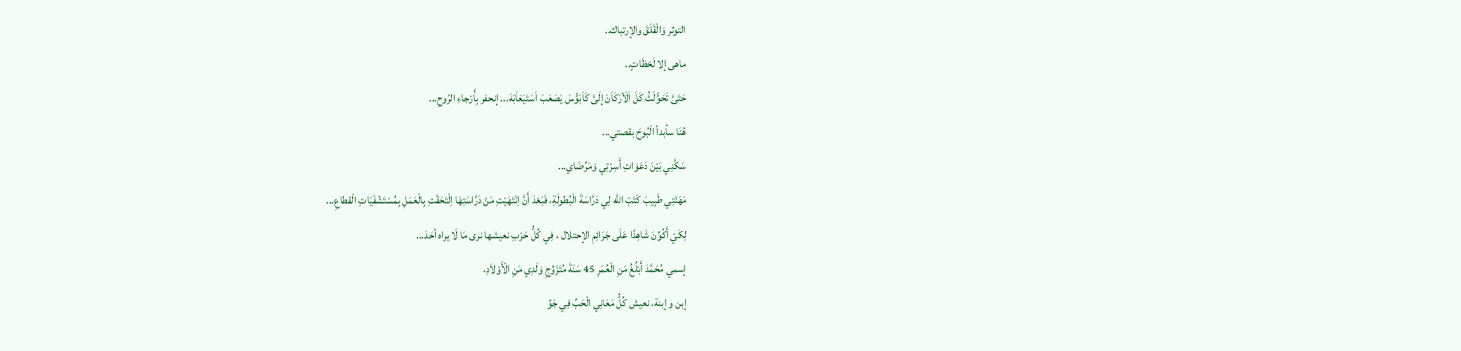التوثر وَالْقَلَقَ والإرتباك..
ماهى إلا لَحْظَاتٍ..
حَتَىَّ تَحَوًّلَتَُ كَلَ اَلَأرَكَاَنَ إلَىَّ كَاَبَوًّسَ يَصَعَبَ اَسَتَيَعَاَبَهَ... إنحفر بِأَرْجاءِ الرّوحِ...
هُنَا سأبدأ الْبُوحَ بقصتي...
سَكَّنِي بَيْنَ دَعَوَاتِ أَسِرْتِي وَمَرِّضَاي...
مَهَنْتِي طَبِيبَ كَتَبْ الله لِي دَرَّاسَةَ الْبُطولَةِ، فَبَعْدَ أَنَّ اِنْتَهَيْتِ مَنْ دَرَّاسَتِهَا اِلْتَحَقْتِ بِالْعَمَلِ بِمُسْتَشْفَيَاتِ الْقطاعِ...
لِكَيْ أَكُوِّنَ شَاهِدًا عَلَى جَرَائِمِ الإحتلال ، فِي كُلُّ حَرْبِ نعيشها نرى مَا لَا يراه أحَدَ...
إسمي مُحَمَّدَ أَبْلُغُ مَنِ الْعُمَرِ 45 سَنَةَ مُتَزَوِّجِ وَلَدِي مَنِ الْأَوْلاَدِ،
إبن و إبنة، نعيش كُلُّ مَعَانِي الْحَبِّ فِي جَوِّ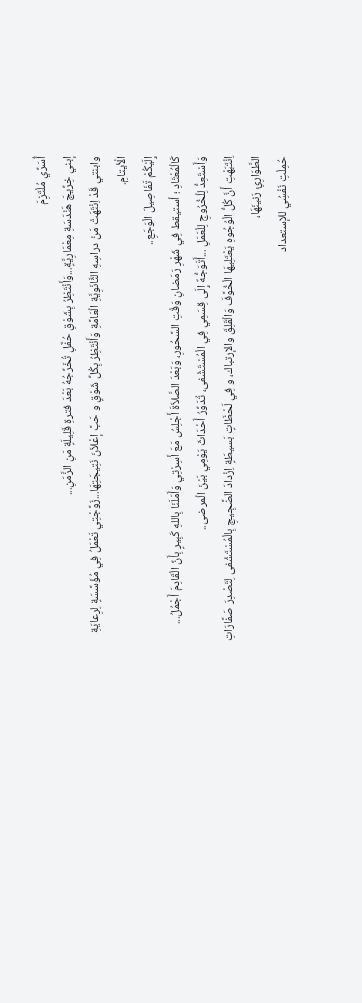أُسَرِّي مُلْتَزِمَ
إبني خِرِّيجَ هَنْدَسَةِ مِعْمَارِيَّةٍ...وَأَنْتَظِرُ بِشَوْقِ حُفَّلِ تُخَرِّجُهُ بَعْدَ فترةِ قَلِيلَةٍ مَنِ الزَّمَنِ...
وابنتي قَدْ اِنْتَهَتْ مَنْ دراسِهِ الثَّانَوِيَّةِ الْعَامَّةِ وَأَنْتَظِرُ بِكُلِّ شَوْقٍ و حَبَّ إعْلاَنَ نَتِيجَتِهَا...زَوَّجْتِي تَعْمَلُ فِي مُؤَسَّسَةٍ لِرِعايَةِ الْأيتامِ.
إِلَيْكُمْ تَفَاصِيلَ الْوَجَعِ..
كَالْمُعْتَادِ ؛ أستيقط فِي شَهْرِ رَمَضانِ وَقْتِ السَّحُورِ، وَبَعْدَ الصَّلاَةَ أَجْلِسُ مَعَ أَسِرْتِي وَأَمَلَنَا بِاللهِ كَبِيرٍ بِأَنِّ الْقَادِمَ أَجْمُلُ...
وَأَسْتَعِدُّ لِلْخُرُوجِ لِلْعَمَلِ ...أَتَوَجُّهٌ إِلَى قِسَمِي فِي الْمُسْتَشْفى، تُدَوِّرُ أَحْدَاثَ يَوْمِي بَيْنَ الْمرضى..
اِنْتَبَهْتِ أَنَّ كُلُّ الْوُجُوهِ يَعْتَلِيهَا الْخُوَّفَ وَالْقَلِقَ والإرتباك، و فِي لَحْظَاتٍ بَسيطَةٍ اِزْدادَ الضَّجِيجِ بِالْمُسْتَشْفى لِتَصْدِرَ صَفَّارَاتِ الطَّوَارِئِ رَنينَهَا،
حُمِلْتِ نَفْسُِي للإستعداد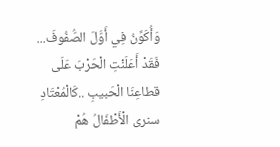وَأُكَوِّنُ فِي أَوَّلَ الصُّفُوفَ...
فَقَدْ أَعَلَنْتِ الْحَرْبَ عَلَى قطاعِنَا الْحَبيبِ ..كَالْمُعْتَادِ سنرى الْأَطْفَالُ هُمْ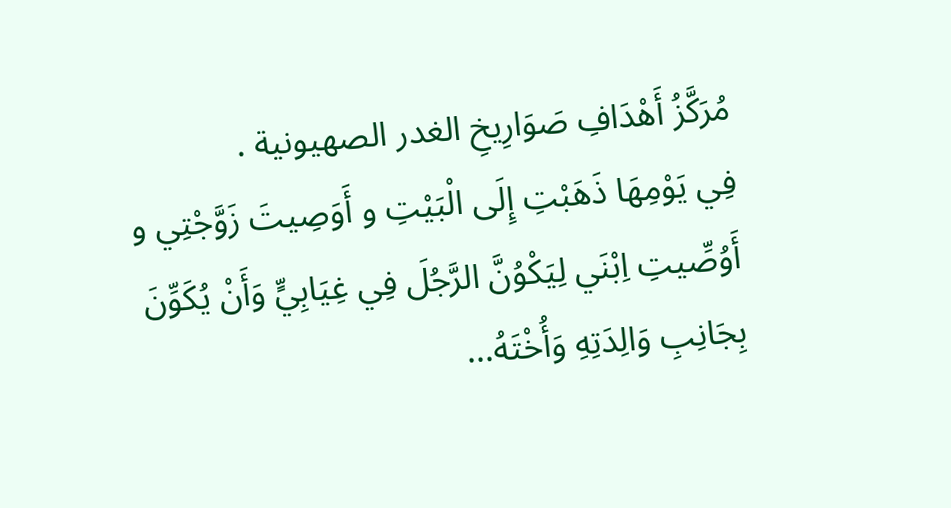مُرَكَّزُ أَهْدَافِ صَوَارِيخِ الغدر الصهيونية .
فِي يَوْمِهَا ذَهَبْتِ إِلَى الْبَيْتِ و أَوَصِيتَ زَوَّجْتِي و أَوُصِّيتِ اِبْنَي لِيَكْوُنَّ الرَّجُلَ فِي غِيَابِيٍّ وَأَنْ يُكَوِّنَ بِجَانِبِ وَالِدَتِهِ وَأُخْتَهُ...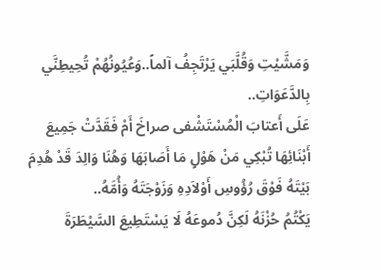وَمَشَّيْتِ وَقُلَّبَي يَرْتَجِفُ آلماً..وَعُيُونُهُمْ تُحِيطِنَّي بِالدَّعَوَاتِ..
عَلَى أَعتابَ الْمُسْتَشْفى صراخَ أَمْ فَقَدَّتْ جَمِيعَ أَبْنَائِهَا تُبْكِي مَنْ هَوْلٍ مَا أَصَابَهَا وَهُنَا وَالِدَ قَدْ هُدِمَ بَيْتَهُ فَوْقَ رُؤُوسِ أَوْلاَدِهِ وَزَوْجَتَهُ وَأُمَّهُ..
يَكْتُمُ حُزْنَهُ لَكِنَّ دُموعَهُ لَا يَسْتَطِيعَ السَّيْطَرَةَ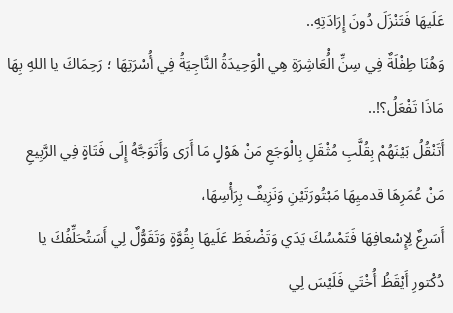عَلَيهَا فَتَنْزَلَ دُونَ إِرَادَتِهِ..
وَهُنَا طِفْلَةٌ فِي سِنِّ الُْعَاشِرَةِ هِي الْوَحِيدَةُ النَّاجِيَةُ فِي أُسْرَتِهَا ؛ رَحِمَاكَ يا اللهِ بِهَا مَاذَا تَفْعَلُ؟!..
أَتَنْقُلُ بَيْنَهُمْ بِقُلَّبِ مُثْقَلِ بِالْوَجَعِ مَنْ هَوْلٍ مَا أَرَى وَأَتَوَجَّهُ إِلَى فَتَاةٍ فِي الرَّبِيعِ مَنْ عُمَرِهَا قدميِهَا مَبْتُورَتَيْنِ وَنَزِيفٌ بِرَأْسِهَا،
أَسَرِعٌ لِإِسْعافِهَا فَتَمْسُكَ يَدَي وَتَضْغَطَ عَلَيهَا بِقُوَّةٍ وَتَقَوُّلٌ لِي أَسَتُحَلِّفُكَ يا دُكْتورِ أَيْقَظُ أُخْتَي فَلَيْسَ لِي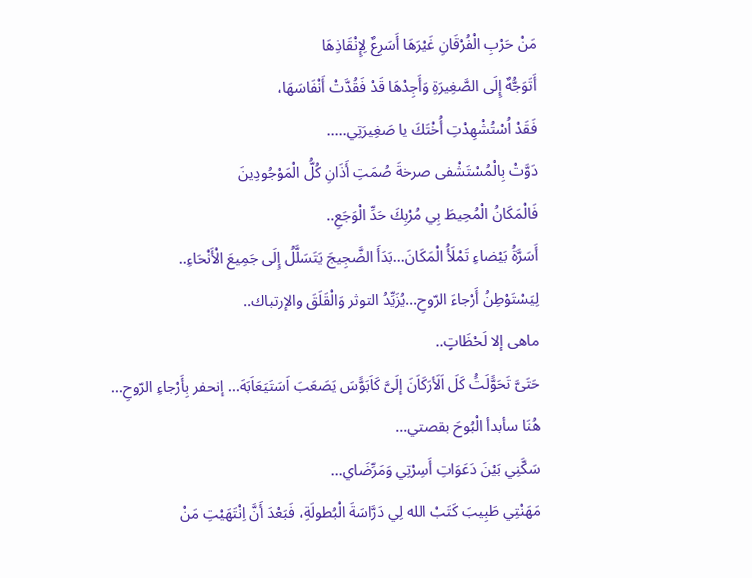مَنْ حَرْبِ الْفُرْقَانِ غَيْرَهَا أَسَرِعٌ لِإِنْقَاذِهَا
أَتَوَجُّهٌ إِلَى الصَّغِيرَةِ وَأَجِدْهَا قَدْ فَقُدَّتْ أَنْفَاسَهَا،
فَقَدْ اُسْتُشْهِدْتِ أُخْتَكَ يا صَغِيرَتِي.....
دَوَّتْ بِالْمُسْتَشْفى صرخةَ صُمَتِ أَذَانِ كُلُّ الْمَوْجُودِينَ
فَالْمَكَانُ الْمُحِيطَ بِي مُرْبِكَ حَدِّ الْوَجَعِ..
أَسَرَّةُ بَيْضاءِ تَمْلَأُ الْمَكَانَ...بَدَأَ الضَّجِيجَ يَتَسَلَّلُ إِلَى جَمِيعَ الْأَنْحَاءِ..
لِيَسْتَوْطِنُ أَرْجاءَ الرّوحِ...يُزَيِّدُ التوثر وَالْقَلَقَ والإرتباك..
ماهى إلا لَحْظَاتٍ..
حَتَىَّ تَحَوًّلَتَُ كَلَ اَلَأرَكَاَنَ إلَىَّ كَاَبَوًّسَ يَصَعَبَ اَسَتَيَعَاَبَهَ... إنحفر بِأَرْجاءِ الرّوحِ...
هُنَا سأبدأ الْبُوحَ بقصتي...
سَكَّنِي بَيْنَ دَعَوَاتِ أَسِرْتِي وَمَرِّضَاي...
مَهَنْتِي طَبِيبَ كَتَبْ الله لِي دَرَّاسَةَ الْبُطولَةِ، فَبَعْدَ أَنَّ اِنْتَهَيْتِ مَنْ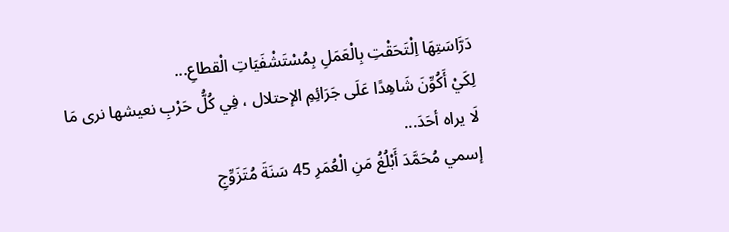دَرَّاسَتِهَا اِلْتَحَقْتِ بِالْعَمَلِ بِمُسْتَشْفَيَاتِ الْقطاعِ...
لِكَيْ أَكُوِّنَ شَاهِدًا عَلَى جَرَائِمِ الإحتلال ، فِي كُلُّ حَرْبِ نعيشها نرى مَا لَا يراه أحَدَ...
إسمي مُحَمَّدَ أَبْلُغُ مَنِ الْعُمَرِ 45 سَنَةَ مُتَزَوِّجِ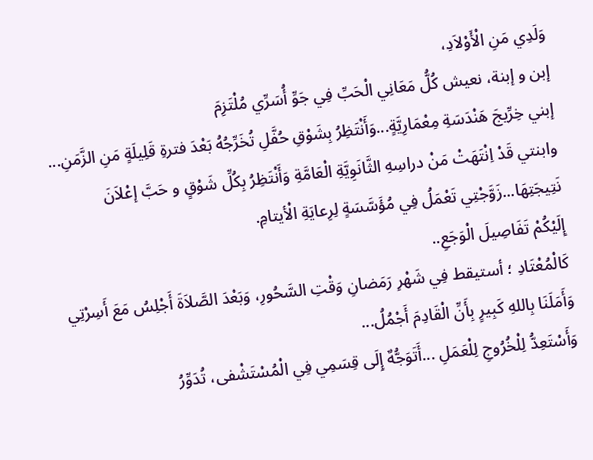وَلَدِي مَنِ الْأَوْلاَدِ،
إبن و إبنة، نعيش كُلُّ مَعَانِي الْحَبِّ فِي جَوِّ أُسَرِّي مُلْتَزِمَ
إبني خِرِّيجَ هَنْدَسَةِ مِعْمَارِيَّةٍ...وَأَنْتَظِرُ بِشَوْقِ حُفَّلِ تُخَرِّجُهُ بَعْدَ فترةِ قَلِيلَةٍ مَنِ الزَّمَنِ...
وابنتي قَدْ اِنْتَهَتْ مَنْ دراسِهِ الثَّانَوِيَّةِ الْعَامَّةِ وَأَنْتَظِرُ بِكُلِّ شَوْقٍ و حَبَّ إعْلاَنَ نَتِيجَتِهَا...زَوَّجْتِي تَعْمَلُ فِي مُؤَسَّسَةٍ لِرِعايَةِ الْأيتامِ.
إِلَيْكُمْ تَفَاصِيلَ الْوَجَعِ..
كَالْمُعْتَادِ ؛ أستيقط فِي شَهْرِ رَمَضانِ وَقْتِ السَّحُورِ، وَبَعْدَ الصَّلاَةَ أَجْلِسُ مَعَ أَسِرْتِي وَأَمَلَنَا بِاللهِ كَبِيرٍ بِأَنِّ الْقَادِمَ أَجْمُلُ...
وَأَسْتَعِدُّ لِلْخُرُوجِ لِلْعَمَلِ ...أَتَوَجُّهٌ إِلَى قِسَمِي فِي الْمُسْتَشْفى، تُدَوِّرُ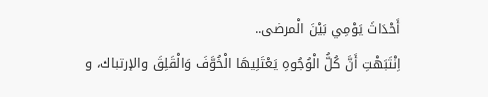أَحْدَاثَ يَوْمِي بَيْنَ الْمرضى..
اِنْتَبَهْتِ أَنَّ كُلُّ الْوُجُوهِ يَعْتَلِيهَا الْخُوَّفَ وَالْقَلِقَ والإرتباك، و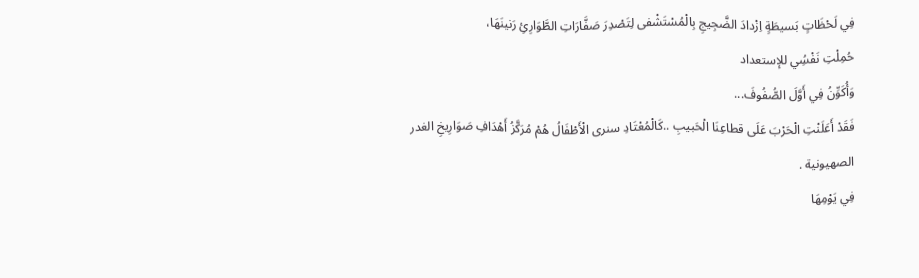فِي لَحْظَاتٍ بَسيطَةٍ اِزْدادَ الضَّجِيجِ بِالْمُسْتَشْفى لِتَصْدِرَ صَفَّارَاتِ الطَّوَارِئِ رَنينَهَا،
حُمِلْتِ نَفْسُِي للإستعداد
وَأُكَوِّنُ فِي أَوَّلَ الصُّفُوفَ...
فَقَدْ أَعَلَنْتِ الْحَرْبَ عَلَى قطاعِنَا الْحَبيبِ ..كَالْمُعْتَادِ سنرى الْأَطْفَالُ هُمْ مُرَكَّزُ أَهْدَافِ صَوَارِيخِ الغدر الصهيونية .
فِي يَوْمِهَا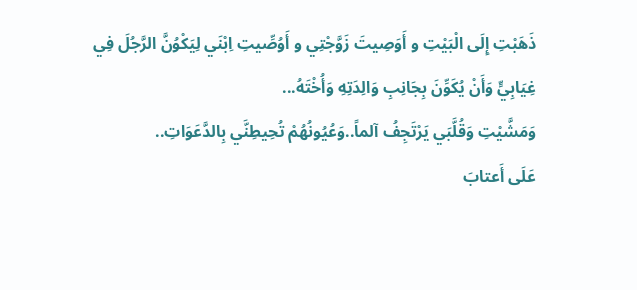ذَهَبْتِ إِلَى الْبَيْتِ و أَوَصِيتَ زَوَّجْتِي و أَوُصِّيتِ اِبْنَي لِيَكْوُنَّ الرَّجُلَ فِي غِيَابِيٍّ وَأَنْ يُكَوِّنَ بِجَانِبِ وَالِدَتِهِ وَأُخْتَهُ...
وَمَشَّيْتِ وَقُلَّبَي يَرْتَجِفُ آلماً..وَعُيُونُهُمْ تُحِيطِنَّي بِالدَّعَوَاتِ..
عَلَى أَعتابَ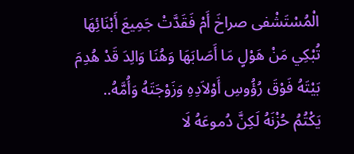الْمُسْتَشْفى صراخَ أَمْ فَقَدَّتْ جَمِيعَ أَبْنَائِهَا تُبْكِي مَنْ هَوْلٍ مَا أَصَابَهَا وَهُنَا وَالِدَ قَدْ هُدِمَ بَيْتَهُ فَوْقَ رُؤُوسِ أَوْلاَدِهِ وَزَوْجَتَهُ وَأُمَّهُ..
يَكْتُمُ حُزْنَهُ لَكِنَّ دُموعَهُ لَا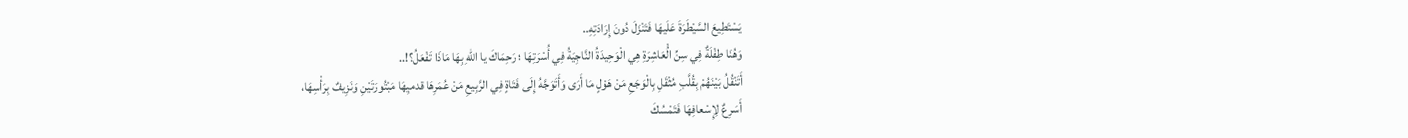يَسْتَطِيعَ السَّيْطَرَةَ عَلَيهَا فَتَنْزَلَ دُونَ إِرَادَتِهِ..
وَهُنَا طِفْلَةٌ فِي سِنِّ الُْعَاشِرَةِ هِي الْوَحِيدَةُ النَّاجِيَةُ فِي أُسْرَتِهَا ؛ رَحِمَاكَ يا اللهِ بِهَا مَاذَا تَفْعَلُ؟!..
أَتَنْقُلُ بَيْنَهُمْ بِقُلَّبِ مُثْقَلِ بِالْوَجَعِ مَنْ هَوْلٍ مَا أَرَى وَأَتَوَجَّهُ إِلَى فَتَاةٍ فِي الرَّبِيعِ مَنْ عُمَرِهَا قدميِهَا مَبْتُورَتَيْنِ وَنَزِيفٌ بِرَأْسِهَا،
أَسَرِعٌ لِإِسْعافِهَا فَتَمْسُكَ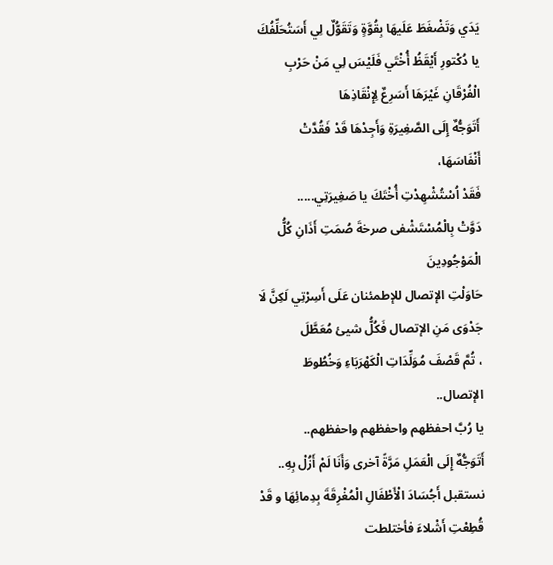يَدَي وَتَضْغَطَ عَلَيهَا بِقُوَّةٍ وَتَقَوُّلٌ لِي أَسَتُحَلِّفُكَ يا دُكْتورِ أَيْقَظُ أُخْتَي فَلَيْسَ لِي مَنْ حَرْبِ الْفُرْقَانِ غَيْرَهَا أَسَرِعٌ لِإِنْقَاذِهَا
أَتَوَجُّهٌ إِلَى الصَّغِيرَةِ وَأَجِدْهَا قَدْ فَقُدَّتْ أَنْفَاسَهَا،
فَقَدْ اُسْتُشْهِدْتِ أُخْتَكَ يا صَغِيرَتِي.....
دَوَّتْ بِالْمُسْتَشْفى صرخةَ صُمَتِ أَذَانِ كُلُّ الْمَوْجُودِينَ
حَاوَلْتِ الإتصال للإطمئنان عَلَى أَسِرْتِي لَكِنَّ لَا جَدْوَى مَنِ الإتصال فَكُلُّ شيئ مُعَطَّلَ
، تُمَّ قَصْفَ مُوَلِّدَاتِ الْكَهْرَبَاءِ وَخُطُوطَ الإتصال..
يا رُبَّ احفظهم واحفظهم واحفظهم..
أَتَوَجُّهٌ إِلَى الْعَمَلِ مَرَّةً آخرى وَأَنَا لَمْ أَزُلْ بِهِ..
نستقبل أَجُسَادَ الْأَطْفَالِ الْمُغْرِقَةَ بِدِمائِهَا و قَدْ قُطِعْتِ أَشْلاءَ فأختلطت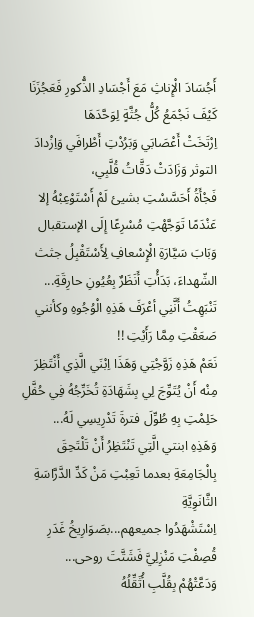أَجُسَادَ الْإِناثِ مَعَ أَجْسَادِ الذُّكورِ فَعَجُزَنَا كَيْفَ نَجْمَعُ كُلُّ جُثَّةٍ لِوَحَّدَهَا
اِرْتَخَتْ أَعْصَابَي وَبَرُدْتِ أَطْرافَي وَاِزْدادَ التوثر وَزَادَتْ دَقَّاتُ قُلَّبِي،
فَجْأَةُ أَحَسَّسْتِ بشيئ لَمْ أَسْتَوْعِبْهُ إلا عَنْدَمًا تَوَجَّهْتِ مُسْرِعًا إِلَى الإستقبال وَبَابَ سَيَّارَةِ الْإِسْعافِ لِأَسْتَقْبِلُ جثث الشّهداءَ، بَدَأْتِ أَنَظَرٌ بِعُيُونِ حارِقَةِ...
تَنْبَهِتُ أَنَّنِي أعْرَفَ هَذِهِ الْوُجُوهِ وكأنني صَعَقْتِ مِمَّا رَأَيْتِ !!
نَعَمْ هَذِهِ زَوَّجْتِي وَهَذَا اِبْنَي الَّذِي أَنْتَظِرَ مِنْه أَنْ يُتَوِّجَ لِي بِشَهَادَةِ تُخَرِّجُهُ فِي حُفَّلِ حَلِمْتِ بِهِ طُوِّلَ فترةَ تَدْرِيسِي لَهُ...
وَهَذِهِ ابنتي الَّتِي تَنْتَظِرُ أَنْ تَلْتَحِقَ بِالْجَامِعَةِ بعدما تَعِبْتِ مَنْ كَدِّ الدَّرَّاسَةِ الثَّانَوِيَّةِ
اِسْتَشْهَدُوا جميعهم...بصَوَارِيخُ غَدَرِ قُصِفْتِ مَنْزِلِيَّ فَشَتَّتَ روحى...
وَدَعَّتْهُمْ بِقُلَّبِ أُثَقِّلُهُ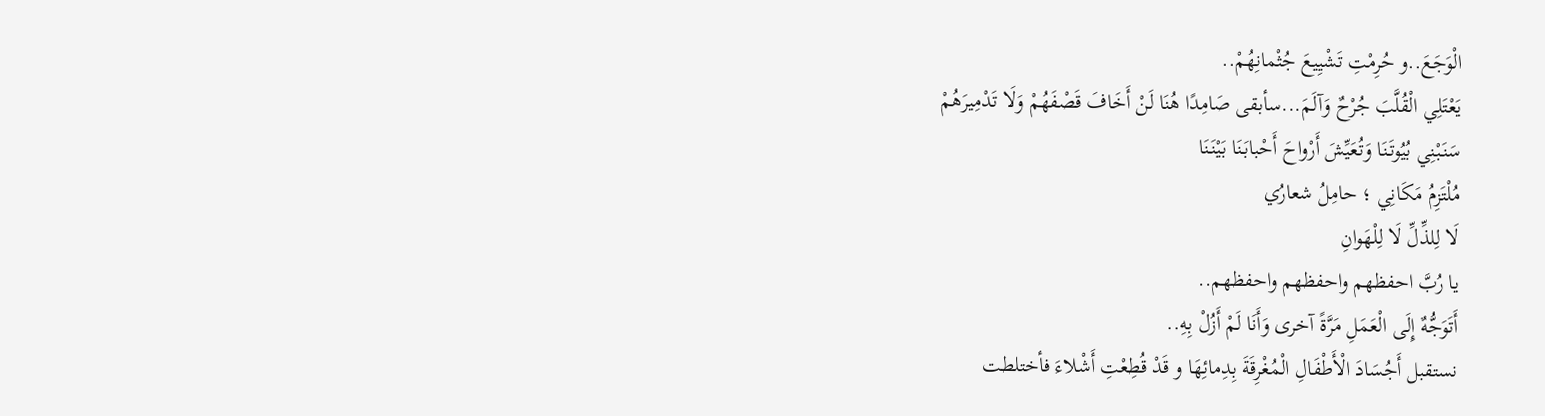الْوَجَعَ..و حُرِمْتِ تَشْيِيعَ جُثْمانِهُمْ..
يَعْتَلِي الْقُلَّبَ جُرْحٌ وَآلَمَ...سأبقى صَامِدًا هُنَا لَنْ أَخَافَ قَصْفَهُمْ وَلَا تَدْمِيرَهُمْ
سَنَبْنِي بُيُوتَنَا وَتُعَيِّشَ أَرْواحَ أَحْبابَنَا بَيْنَنَا
مُلْتَزِمُ مَكَانِي ؛ حامِلُ شعارُي
لَا لِلذِّلِّ لَا لِلْهَوانِ
يا رُبَّ احفظهم واحفظهم واحفظهم..
أَتَوَجُّهٌ إِلَى الْعَمَلِ مَرَّةً آخرى وَأَنَا لَمْ أَزُلْ بِهِ..
نستقبل أَجُسَادَ الْأَطْفَالِ الْمُغْرِقَةَ بِدِمائِهَا و قَدْ قُطِعْتِ أَشْلاءَ فأختلطت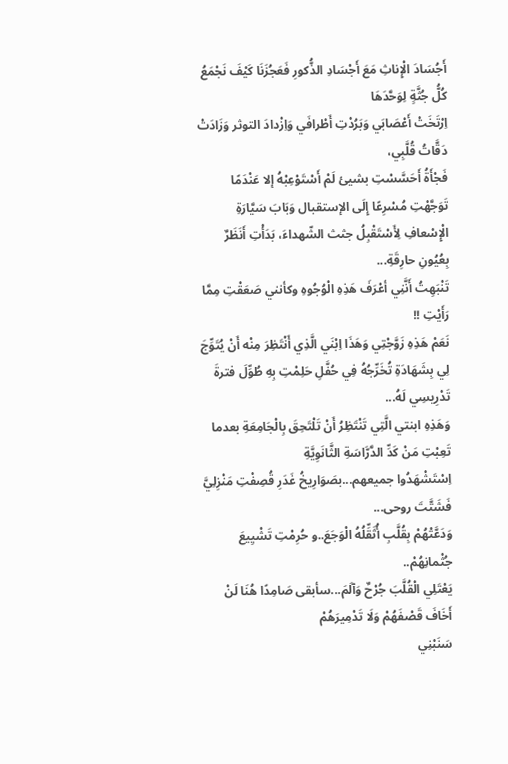أَجُسَادَ الْإِناثِ مَعَ أَجْسَادِ الذُّكورِ فَعَجُزَنَا كَيْفَ نَجْمَعُ كُلُّ جُثَّةٍ لِوَحَّدَهَا
اِرْتَخَتْ أَعْصَابَي وَبَرُدْتِ أَطْرافَي وَاِزْدادَ التوثر وَزَادَتْ دَقَّاتُ قُلَّبِي،
فَجْأَةُ أَحَسَّسْتِ بشيئ لَمْ أَسْتَوْعِبْهُ إلا عَنْدَمًا تَوَجَّهْتِ مُسْرِعًا إِلَى الإستقبال وَبَابَ سَيَّارَةِ الْإِسْعافِ لِأَسْتَقْبِلُ جثث الشّهداءَ، بَدَأْتِ أَنَظَرٌ بِعُيُونِ حارِقَةِ...
تَنْبَهِتُ أَنَّنِي أعْرَفَ هَذِهِ الْوُجُوهِ وكأنني صَعَقْتِ مِمَّا رَأَيْتِ !!
نَعَمْ هَذِهِ زَوَّجْتِي وَهَذَا اِبْنَي الَّذِي أَنْتَظِرَ مِنْه أَنْ يُتَوِّجَ لِي بِشَهَادَةِ تُخَرِّجُهُ فِي حُفَّلِ حَلِمْتِ بِهِ طُوِّلَ فترةَ تَدْرِيسِي لَهُ...
وَهَذِهِ ابنتي الَّتِي تَنْتَظِرُ أَنْ تَلْتَحِقَ بِالْجَامِعَةِ بعدما تَعِبْتِ مَنْ كَدِّ الدَّرَّاسَةِ الثَّانَوِيَّةِ
اِسْتَشْهَدُوا جميعهم...بصَوَارِيخُ غَدَرِ قُصِفْتِ مَنْزِلِيَّ فَشَتَّتَ روحى...
وَدَعَّتْهُمْ بِقُلَّبِ أُثَقِّلُهُ الْوَجَعَ..و حُرِمْتِ تَشْيِيعَ جُثْمانِهُمْ..
يَعْتَلِي الْقُلَّبَ جُرْحٌ وَآلَمَ...سأبقى صَامِدًا هُنَا لَنْ أَخَافَ قَصْفَهُمْ وَلَا تَدْمِيرَهُمْ
سَنَبْنِي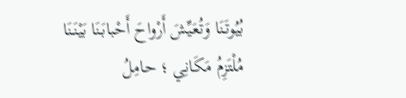بُيُوتَنَا وَتُعَيِّشَ أَرْواحَ أَحْبابَنَا بَيْنَنَا
مُلْتَزِمُ مَكَانِي ؛ حامِلُ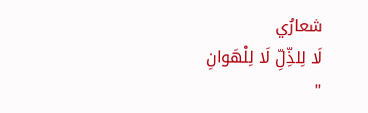شعارُي
لَا لِلذِّلِّ لَا لِلْهَوانِ
"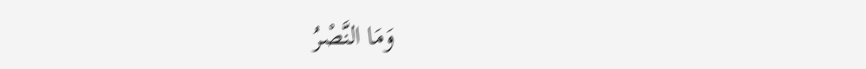وَمَا النَّصْرُ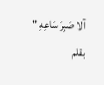آلا صَبِرَ سَاعِهِ "
بقلم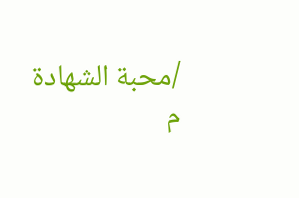/محبة الشهادة
م